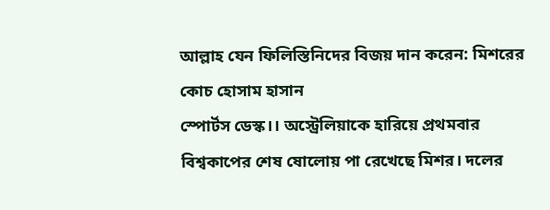আল্লাহ যেন ফিলিস্তিনিদের বিজয় দান করেন: মিশরের কোচ হোসাম হাসান
স্পোর্টস ডেস্ক।। অস্ট্রেলিয়াকে হারিয়ে প্রথমবার বিশ্বকাপের শেষ ষোলোয় পা রেখেছে মিশর। দলের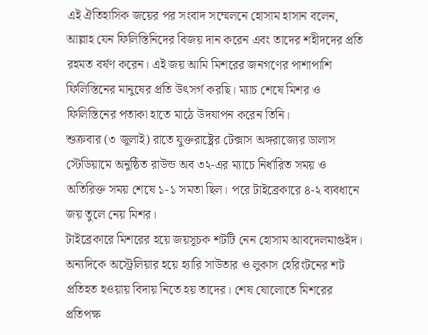এই ঐতিহাসিক জয়ের পর সংবাদ সম্মেলনে হোসাম হাসান বলেন, আল্লাহ যেন ফিলিস্তিনিদের বিজয় দান করেন এবং তাদের শহীদদের প্রতি রহমত বর্ষণ করেন। এই জয় আমি মিশরের জনগণের পাশাপাশি ফিলিস্তিনের মানুষের প্রতি উৎসর্গ করছি। ম্যাচ শেষে মিশর ও ফিলিস্তিনের পতাকা হাতে মাঠে উদযাপন করেন তিনি।
শুক্রবার (৩ জুলাই) রাতে যুক্তরাষ্ট্রের টেক্সাস অঙ্গরাজ্যের ডালাস স্টেডিয়ামে অনুষ্ঠিত রাউন্ড অব ৩২-এর ম্যাচে নির্ধারিত সময় ও অতিরিক্ত সময় শেষে ১-১ সমতা ছিল। পরে টাইব্রেকারে ৪-২ ব্যবধানে জয় তুলে নেয় মিশর।
টাইব্রেকারে মিশরের হয়ে জয়সূচক শটটি নেন হোসাম আবদেলমাগুইদ। অন্যদিকে অস্ট্রেলিয়ার হয়ে হ্যারি সাউতার ও লুকাস হেরিংটনের শট প্রতিহত হওয়ায় বিদায় নিতে হয় তাদের। শেষ ষোলোতে মিশরের প্রতিপক্ষ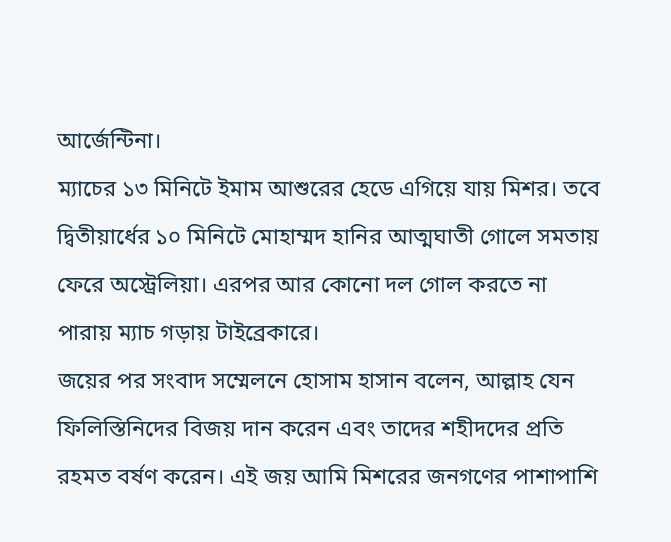আর্জেন্টিনা।
ম্যাচের ১৩ মিনিটে ইমাম আশুরের হেডে এগিয়ে যায় মিশর। তবে দ্বিতীয়ার্ধের ১০ মিনিটে মোহাম্মদ হানির আত্মঘাতী গোলে সমতায় ফেরে অস্ট্রেলিয়া। এরপর আর কোনো দল গোল করতে না পারায় ম্যাচ গড়ায় টাইব্রেকারে।
জয়ের পর সংবাদ সম্মেলনে হোসাম হাসান বলেন, আল্লাহ যেন ফিলিস্তিনিদের বিজয় দান করেন এবং তাদের শহীদদের প্রতি রহমত বর্ষণ করেন। এই জয় আমি মিশরের জনগণের পাশাপাশি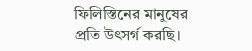ফিলিস্তিনের মানুষের প্রতি উৎসর্গ করছি।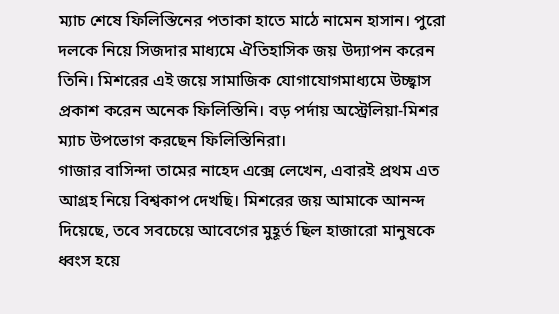ম্যাচ শেষে ফিলিস্তিনের পতাকা হাতে মাঠে নামেন হাসান। পুরো দলকে নিয়ে সিজদার মাধ্যমে ঐতিহাসিক জয় উদ্যাপন করেন তিনি। মিশরের এই জয়ে সামাজিক যোগাযোগমাধ্যমে উচ্ছ্বাস প্রকাশ করেন অনেক ফিলিস্তিনি। বড় পর্দায় অস্ট্রেলিয়া-মিশর ম্যাচ উপভোগ করছেন ফিলিস্তিনিরা।
গাজার বাসিন্দা তামের নাহেদ এক্সে লেখেন, এবারই প্রথম এত আগ্রহ নিয়ে বিশ্বকাপ দেখছি। মিশরের জয় আমাকে আনন্দ দিয়েছে, তবে সবচেয়ে আবেগের মুহূর্ত ছিল হাজারো মানুষকে ধ্বংস হয়ে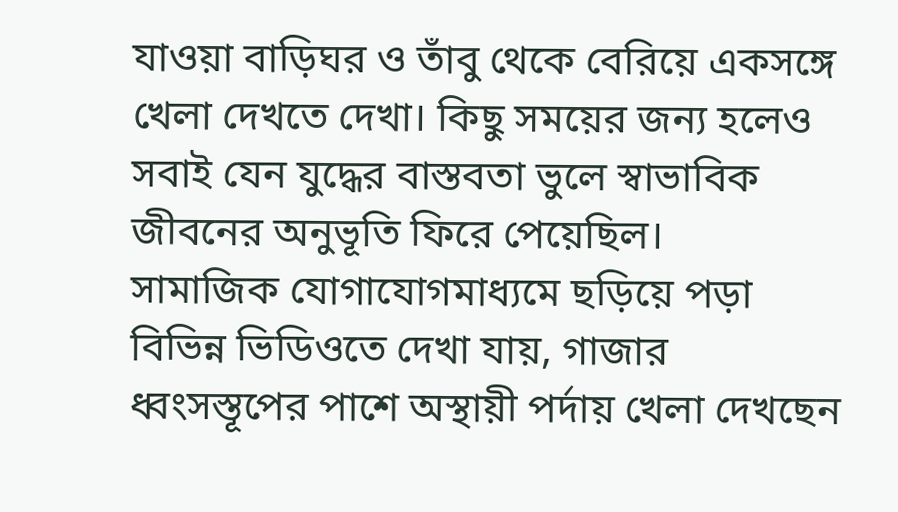যাওয়া বাড়িঘর ও তাঁবু থেকে বেরিয়ে একসঙ্গে খেলা দেখতে দেখা। কিছু সময়ের জন্য হলেও সবাই যেন যুদ্ধের বাস্তবতা ভুলে স্বাভাবিক জীবনের অনুভূতি ফিরে পেয়েছিল।
সামাজিক যোগাযোগমাধ্যমে ছড়িয়ে পড়া বিভিন্ন ভিডিওতে দেখা যায়, গাজার ধ্বংসস্তূপের পাশে অস্থায়ী পর্দায় খেলা দেখছেন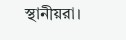স্থানীয়রা।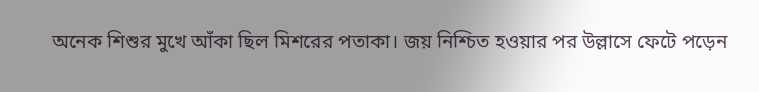অনেক শিশুর মুখে আঁকা ছিল মিশরের পতাকা। জয় নিশ্চিত হওয়ার পর উল্লাসে ফেটে পড়েন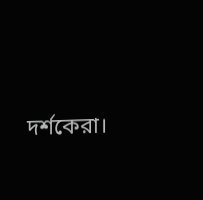দর্শকেরা।